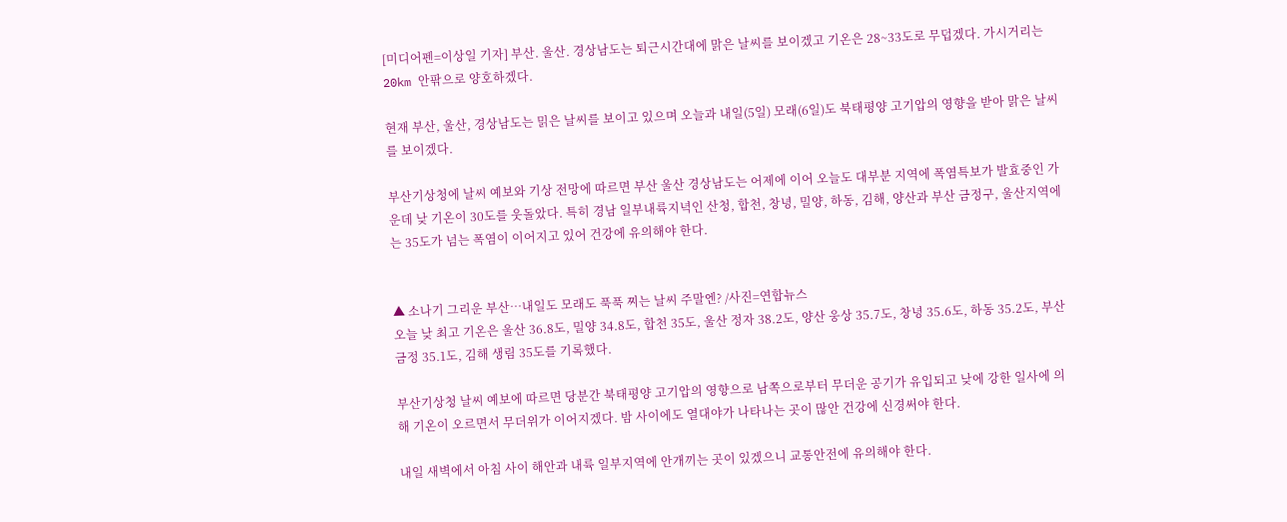[미디어펜=이상일 기자] 부산. 울산. 경상남도는 퇴근시간대에 맑은 날씨를 보이겠고 기온은 28~33도로 무덥겠다. 가시거리는 20km 안팎으로 양호하겠다.

현재 부산, 울산, 경상남도는 밁은 날씨를 보이고 있으며 오늘과 내일(5일) 모래(6일)도 북태평양 고기압의 영향을 받아 맑은 날씨를 보이겠다.

부산기상청에 날씨 예보와 기상 전망에 따르면 부산 울산 경상남도는 어제에 이어 오늘도 대부분 지역에 폭염특보가 발효중인 가운데 낮 기온이 30도를 웃돌았다. 특히 경남 일부내륙지녁인 산청, 합천, 창녕, 밀양, 하동, 김해, 양산과 부산 금정구, 울산지역에는 35도가 넘는 폭염이 이어지고 있어 건강에 유의해야 한다.


▲ 소나기 그리운 부산…내일도 모래도 푹푹 찌는 날씨 주말엔? /사진=연합뉴스
오늘 낮 최고 기온은 울산 36.8도, 밀양 34.8도, 합천 35도, 울산 정자 38.2도, 양산 웅상 35.7도, 창녕 35.6도, 하동 35.2도, 부산 금정 35.1도, 김해 생림 35도를 기록했다.

부산기상청 날씨 예보에 따르면 당분간 북태평양 고기압의 영향으로 남쪽으로부터 무더운 공기가 유입되고 낮에 강한 일사에 의해 기온이 오르면서 무더위가 이어지겠다. 밤 사이에도 열대야가 나타나는 곳이 많안 건강에 신경써야 한다.

내일 새벽에서 아침 사이 해안과 내륙 일부지역에 안개끼는 곳이 있겠으니 교통안전에 유의해야 한다.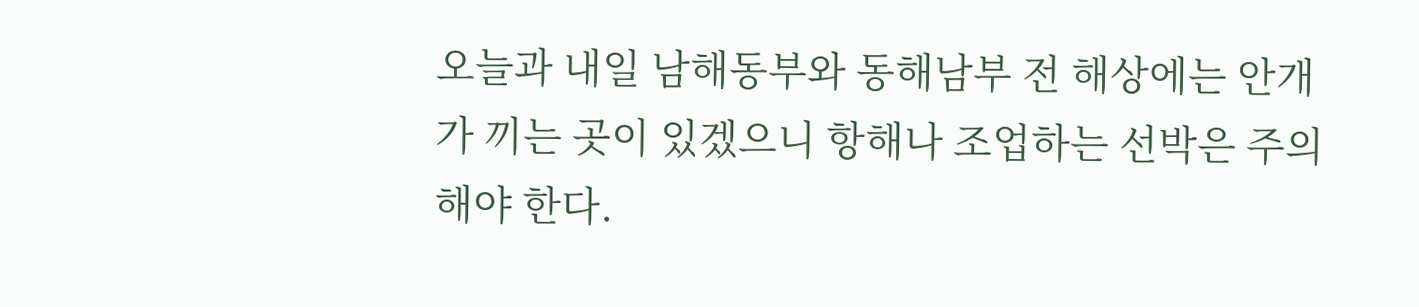오늘과 내일 남해동부와 동해남부 전 해상에는 안개가 끼는 곳이 있겠으니 항해나 조업하는 선박은 주의해야 한다.